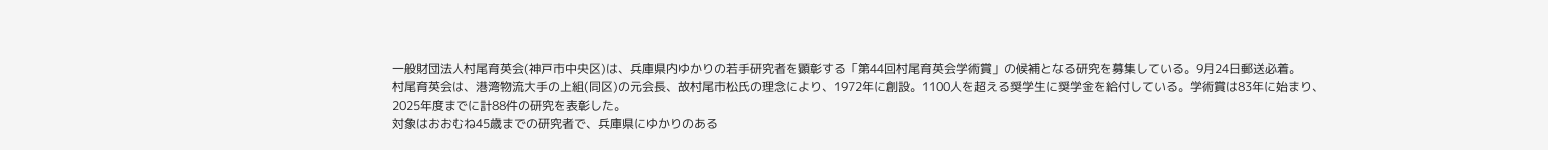一般財団法人村尾育英会(神戸市中央区)は、兵庫県内ゆかりの若手研究者を顕彰する「第44回村尾育英会学術賞」の候補となる研究を募集している。9月24日郵送必着。
村尾育英会は、港湾物流大手の上組(同区)の元会長、故村尾市松氏の理念により、1972年に創設。1100人を超える奨学生に奨学金を給付している。学術賞は83年に始まり、2025年度までに計88件の研究を表彰した。
対象はおおむね45歳までの研究者で、兵庫県にゆかりのある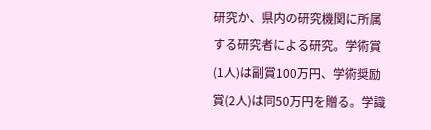研究か、県内の研究機関に所属する研究者による研究。学術賞(1人)は副賞100万円、学術奨励賞(2人)は同50万円を贈る。学識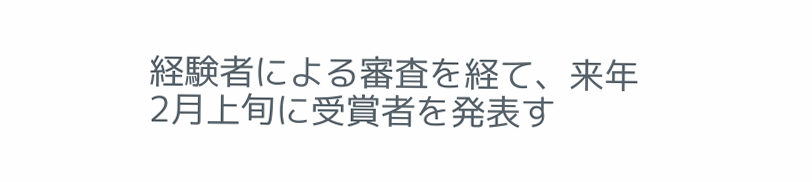経験者による審査を経て、来年2月上旬に受賞者を発表す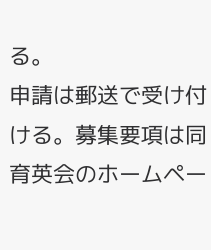る。
申請は郵送で受け付ける。募集要項は同育英会のホームペー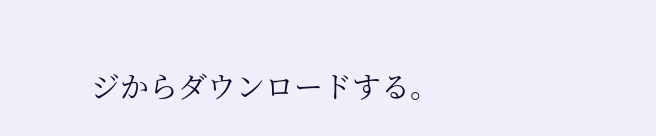ジからダウンロードする。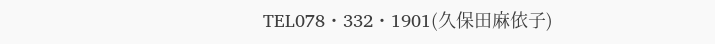TEL078・332・1901(久保田麻依子)